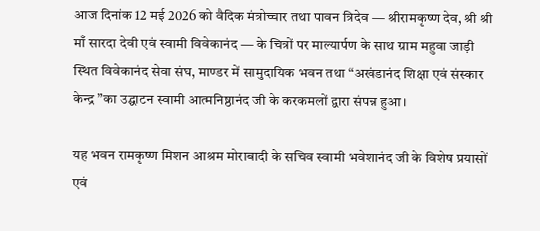आज दिनांक 12 मई 2026 को वैदिक मंत्रोच्चार तथा पावन त्रिदेव — श्रीरामकृष्ण देव, श्री श्री माँ सारदा देवी एवं स्वामी विवेकानंद — के चित्रों पर माल्यार्पण के साथ ग्राम महुवा जाड़ी स्थित विवेकानंद सेवा संघ, माण्डर में सामुदायिक भवन तथा “अखंडानंद शिक्षा एवं संस्कार केन्द्र ”का उद्घाटन स्वामी आत्मनिष्ठानंद जी के करकमलों द्वारा संपन्न हुआ।

यह भवन रामकृष्ण मिशन आश्रम मोराबादी के सचिव स्वामी भवेशानंद जी के विशेष प्रयासों एवं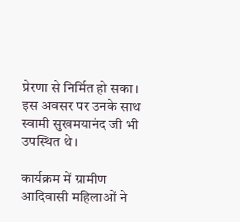प्रेरणा से निर्मित हो सका। इस अवसर पर उनके साथ स्वामी सुखमयानंद जी भी उपस्थित थे।

कार्यक्रम में ग्रामीण आदिवासी महिलाओं ने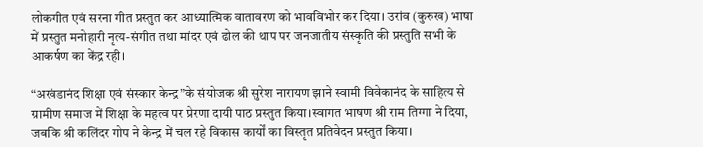लोकगीत एवं सरना गीत प्रस्तुत कर आध्यात्मिक वातावरण को भावविभोर कर दिया। उरांव (कुरुख) भाषा में प्रस्तुत मनोहारी नृत्य-संगीत तथा मांदर एवं ढोल की थाप पर जनजातीय संस्कृति की प्रस्तुति सभी के आकर्षण का केंद्र रही।

“अखंडानंद शिक्षा एवं संस्कार केन्द्र”के संयोजक श्री सुरेश नारायण झाने स्वामी विवेकानंद के साहित्य से ग्रामीण समाज में शिक्षा के महत्व पर प्रेरणा दायी पाठ प्रस्तुत किया।स्वागत भाषण श्री राम तिग्गा ने दिया, जबकि श्री कलिंदर गोप ने केन्द्र में चल रहे विकास कार्यों का विस्तृत प्रतिवेदन प्रस्तुत किया।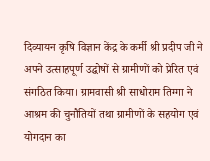दिव्यायन कृषि विज्ञान केंद्र के कर्मी श्री प्रदीप जी ने अपने उत्साहपूर्ण उद्घोषों से ग्रामीणों को प्रेरित एवं संगठित किया। ग्रामवासी श्री साधोराम तिग्गा ने आश्रम की चुनौतियों तथा ग्रामीणों के सहयोग एवं योगदान का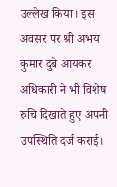उल्लेख किया। इस अवसर पर श्री अभय कुमार दुबे आयकर अधिकारी ने भी विशेष रुचि दिखाते हुए अपनी उपस्थिति दर्ज कराई।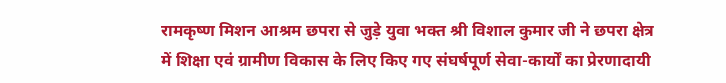रामकृष्ण मिशन आश्रम छपरा से जुड़े युवा भक्त श्री विशाल कुमार जी ने छपरा क्षेत्र में शिक्षा एवं ग्रामीण विकास के लिए किए गए संघर्षपूर्ण सेवा-कार्यों का प्रेरणादायी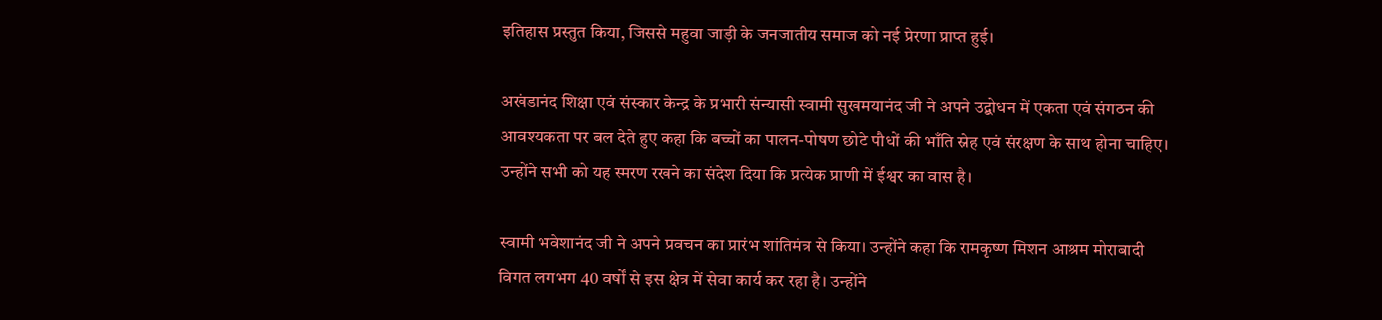इतिहास प्रस्तुत किया, जिससे महुवा जाड़ी के जनजातीय समाज को नई प्रेरणा प्राप्त हुई।

अखंडानंद शिक्षा एवं संस्कार केन्द्र के प्रभारी संन्यासी स्वामी सुखमयानंद जी ने अपने उद्बोधन में एकता एवं संगठन की आवश्यकता पर बल देते हुए कहा कि बच्चों का पालन-पोषण छोटे पौधों की भाँति स्नेह एवं संरक्षण के साथ होना चाहिए। उन्होंने सभी को यह स्मरण रखने का संदेश दिया कि प्रत्येक प्राणी में ईश्वर का वास है।

स्वामी भवेशानंद जी ने अपने प्रवचन का प्रारंभ शांतिमंत्र से किया। उन्होंने कहा कि रामकृष्ण मिशन आश्रम मोराबादी विगत लगभग 40 वर्षों से इस क्षेत्र में सेवा कार्य कर रहा है। उन्होंने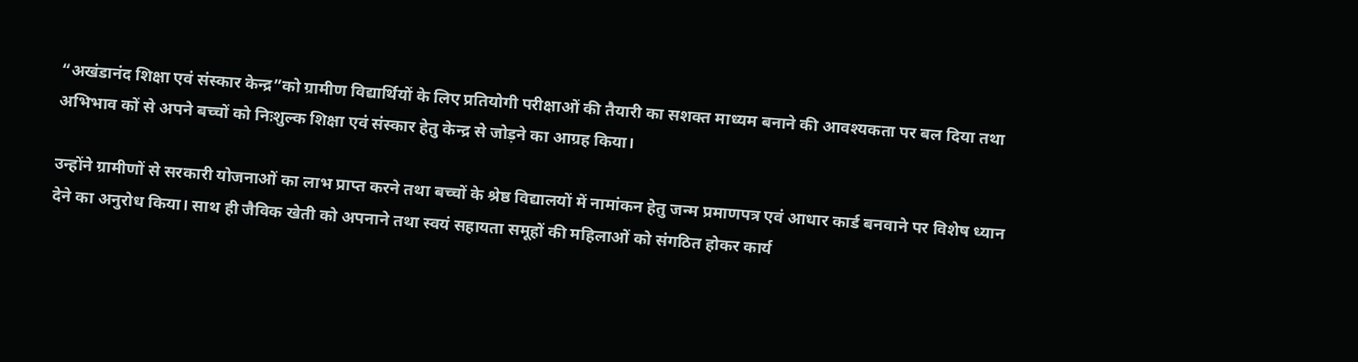“अखंडानंद शिक्षा एवं संस्कार केन्द्र”को ग्रामीण विद्यार्थियों के लिए प्रतियोगी परीक्षाओं की तैयारी का सशक्त माध्यम बनाने की आवश्यकता पर बल दिया तथा अभिभाव कों से अपने बच्चों को निःशुल्क शिक्षा एवं संस्कार हेतु केन्द्र से जोड़ने का आग्रह किया।

उन्होंने ग्रामीणों से सरकारी योजनाओं का लाभ प्राप्त करने तथा बच्चों के श्रेष्ठ विद्यालयों में नामांकन हेतु जन्म प्रमाणपत्र एवं आधार कार्ड बनवाने पर विशेष ध्यान देने का अनुरोध किया। साथ ही जैविक खेती को अपनाने तथा स्वयं सहायता समूहों की महिलाओं को संगठित होकर कार्य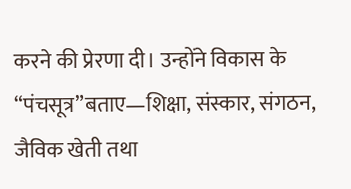करने की प्रेरणा दी। उन्होंने विकास के “पंचसूत्र”बताए—शिक्षा, संस्कार, संगठन, जैविक खेती तथा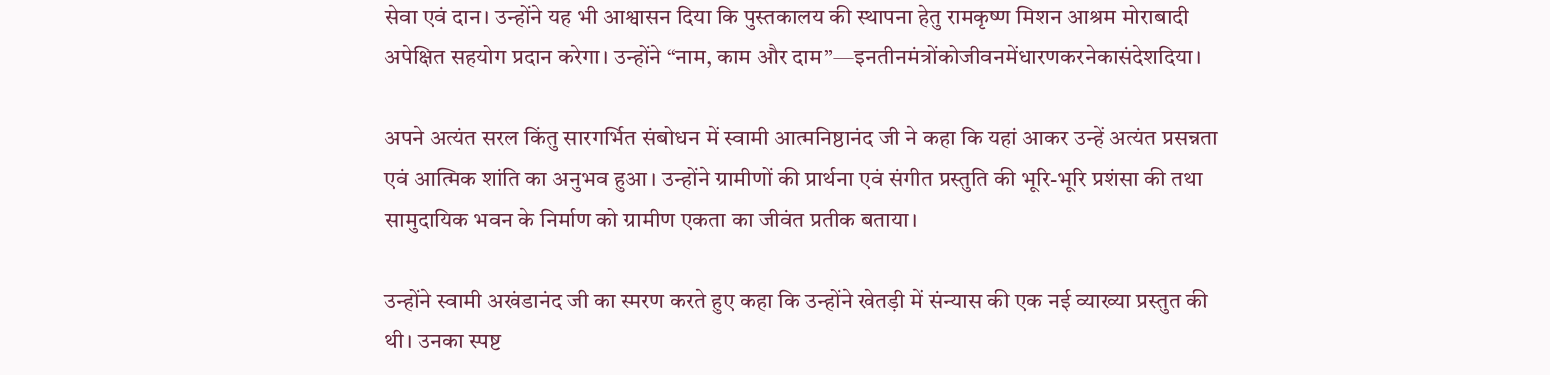सेवा एवं दान। उन्होंने यह भी आश्वासन दिया कि पुस्तकालय की स्थापना हेतु रामकृष्ण मिशन आश्रम मोराबादी अपेक्षित सहयोग प्रदान करेगा। उन्होंने “नाम, काम और दाम”—इनतीनमंत्रोंकोजीवनमेंधारणकरनेकासंदेशदिया।

अपने अत्यंत सरल किंतु सारगर्भित संबोधन में स्वामी आत्मनिष्ठानंद जी ने कहा कि यहां आकर उन्हें अत्यंत प्रसन्नता एवं आत्मिक शांति का अनुभव हुआ। उन्होंने ग्रामीणों की प्रार्थना एवं संगीत प्रस्तुति की भूरि-भूरि प्रशंसा की तथा सामुदायिक भवन के निर्माण को ग्रामीण एकता का जीवंत प्रतीक बताया।

उन्होंने स्वामी अखंडानंद जी का स्मरण करते हुए कहा कि उन्होंने खेतड़ी में संन्यास की एक नई व्याख्या प्रस्तुत की थी। उनका स्पष्ट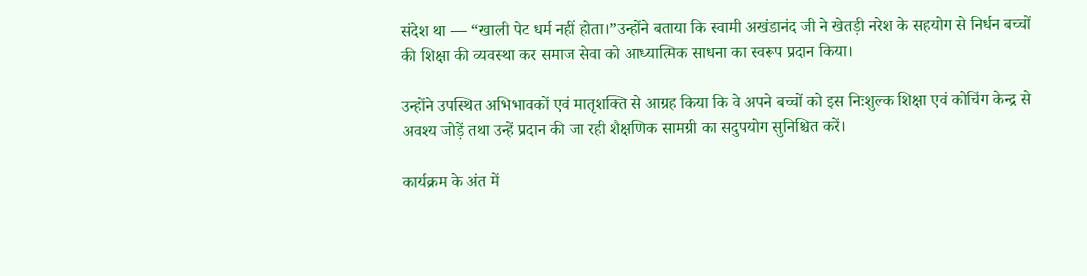संदेश था — “खाली पेट धर्म नहीं होता।”उन्होंने बताया कि स्वामी अखंडानंद जी ने खेतड़ी नरेश के सहयोग से निर्धन बच्चों की शिक्षा की व्यवस्था कर समाज सेवा को आध्यात्मिक साधना का स्वरूप प्रदान किया।

उन्होंने उपस्थित अभिभावकों एवं मातृशक्ति से आग्रह किया कि वे अपने बच्चों को इस निःशुल्क शिक्षा एवं कोचिंग केन्द्र से अवश्य जोड़ें तथा उन्हें प्रदान की जा रही शैक्षणिक सामग्री का सदुपयोग सुनिश्चित करें।

कार्यक्रम के अंत में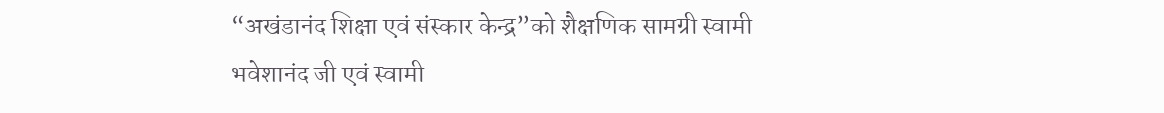“अखंडानंद शिक्षा एवं संस्कार केन्द्र”को शैक्षणिक सामग्री स्वामी भवेशानंद जी एवं स्वामी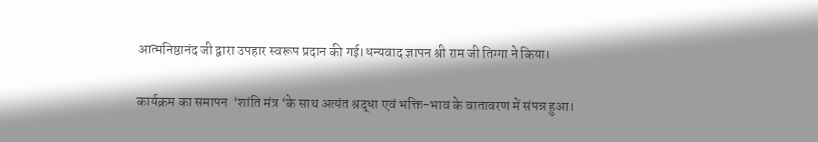आत्मनिष्ठानंद जी द्वारा उपहार स्वरूप प्रदान की गई।धन्यवाद ज्ञापन श्री राम जी तिग्गा ने किया।

कार्यक्रम का समापन  ‘शांति मंत्र ‘के साथ अत्यंत श्रद्धा एवं भक्ति-भाव के वातावरण में संपन्न हुआ।